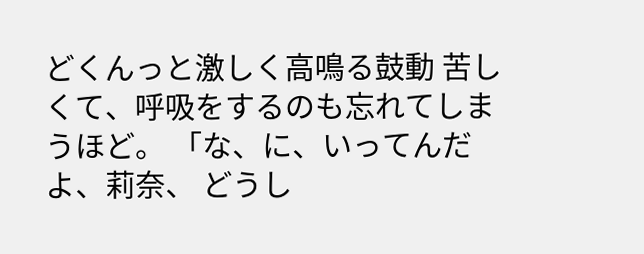どくんっと激しく高鳴る鼓動 苦しくて、呼吸をするのも忘れてしまうほど。 「な、に、いってんだよ、莉奈、 どうし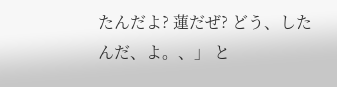たんだよ? 蓮だぜ? どう、したんだ、よ。、」 と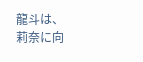龍斗は、莉奈に向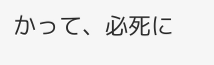かって、必死に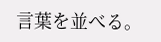言葉を並べる。